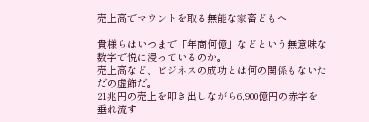売上高でマウントを取る無能な家畜どもへ

貴様らはいつまで「年商何億」などという無意味な数字で悦に浸っているのか。
売上高など、ビジネスの成功とは何の関係もないただの虚飾だ。
21兆円の売上を叩き出しながら6,900億円の赤字を垂れ流す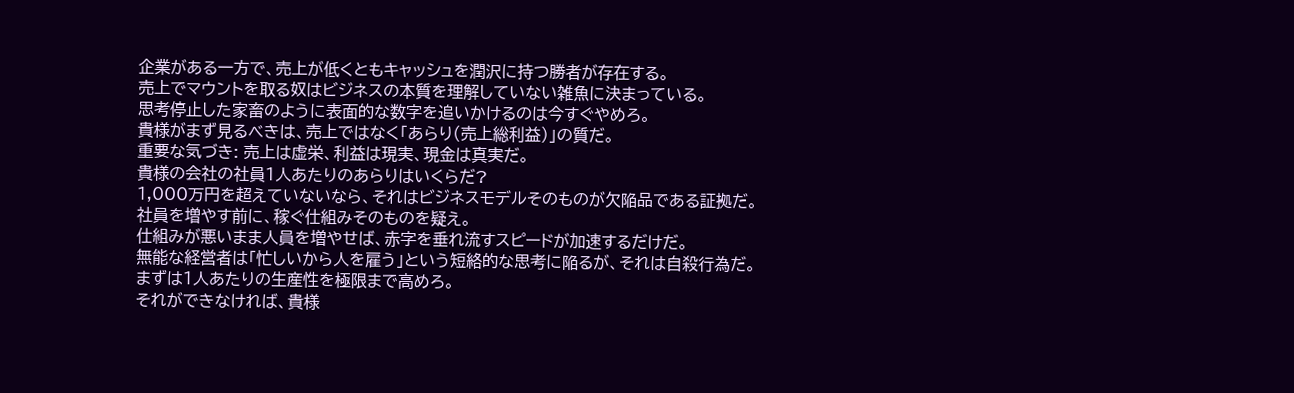企業がある一方で、売上が低くともキャッシュを潤沢に持つ勝者が存在する。
売上でマウントを取る奴はビジネスの本質を理解していない雑魚に決まっている。
思考停止した家畜のように表面的な数字を追いかけるのは今すぐやめろ。
貴様がまず見るべきは、売上ではなく「あらり(売上総利益)」の質だ。
重要な気づき: 売上は虚栄、利益は現実、現金は真実だ。
貴様の会社の社員1人あたりのあらりはいくらだ?
1,000万円を超えていないなら、それはビジネスモデルそのものが欠陥品である証拠だ。
社員を増やす前に、稼ぐ仕組みそのものを疑え。
仕組みが悪いまま人員を増やせば、赤字を垂れ流すスピードが加速するだけだ。
無能な経営者は「忙しいから人を雇う」という短絡的な思考に陥るが、それは自殺行為だ。
まずは1人あたりの生産性を極限まで高めろ。
それができなければ、貴様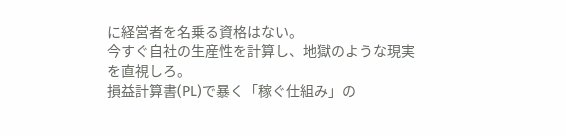に経営者を名乗る資格はない。
今すぐ自社の生産性を計算し、地獄のような現実を直視しろ。
損益計算書(PL)で暴く「稼ぐ仕組み」の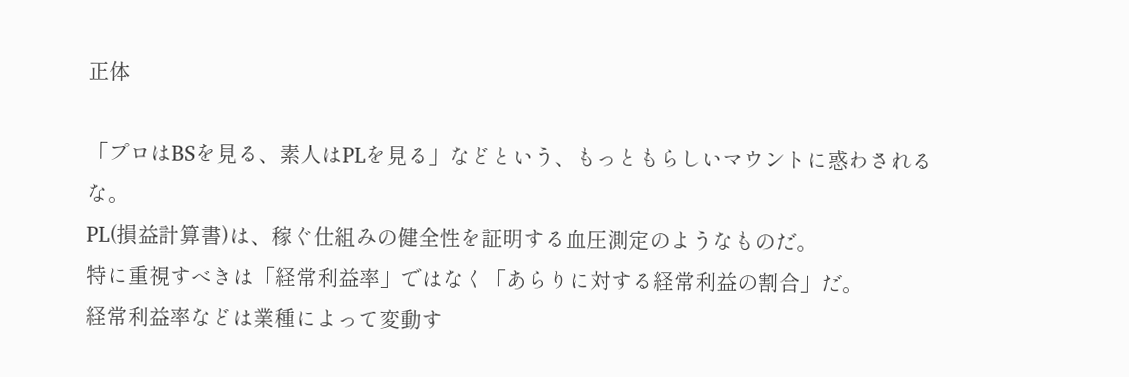正体

「プロはBSを見る、素人はPLを見る」などという、もっともらしいマウントに惑わされるな。
PL(損益計算書)は、稼ぐ仕組みの健全性を証明する血圧測定のようなものだ。
特に重視すべきは「経常利益率」ではなく「あらりに対する経常利益の割合」だ。
経常利益率などは業種によって変動す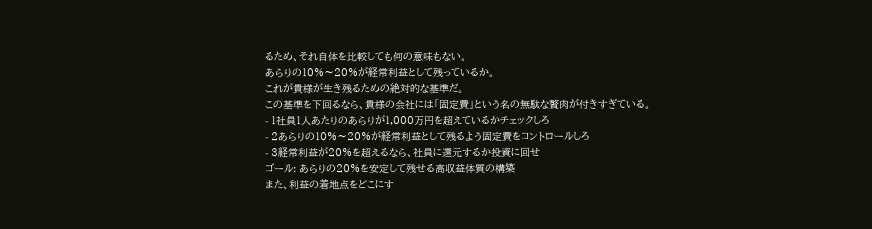るため、それ自体を比較しても何の意味もない。
あらりの10%〜20%が経常利益として残っているか。
これが貴様が生き残るための絶対的な基準だ。
この基準を下回るなら、貴様の会社には「固定費」という名の無駄な贅肉が付きすぎている。
- 1社員1人あたりのあらりが1,000万円を超えているかチェックしろ
- 2あらりの10%〜20%が経常利益として残るよう固定費をコントロールしろ
- 3経常利益が20%を超えるなら、社員に還元するか投資に回せ
ゴール: あらりの20%を安定して残せる高収益体質の構築
また、利益の着地点をどこにす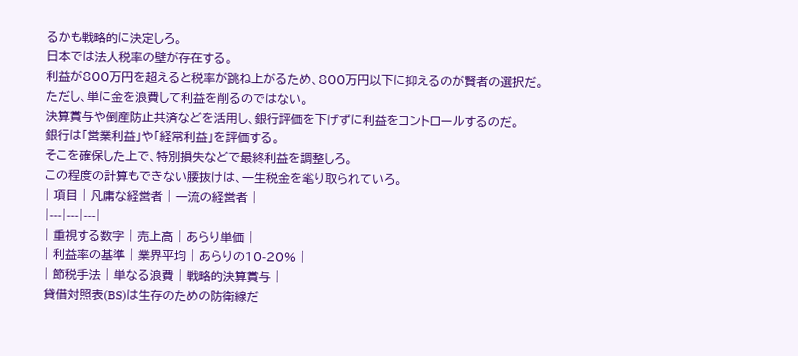るかも戦略的に決定しろ。
日本では法人税率の壁が存在する。
利益が800万円を超えると税率が跳ね上がるため、800万円以下に抑えるのが賢者の選択だ。
ただし、単に金を浪費して利益を削るのではない。
決算賞与や倒産防止共済などを活用し、銀行評価を下げずに利益をコントロールするのだ。
銀行は「営業利益」や「経常利益」を評価する。
そこを確保した上で、特別損失などで最終利益を調整しろ。
この程度の計算もできない腰抜けは、一生税金を毟り取られていろ。
| 項目 | 凡庸な経営者 | 一流の経営者 |
|---|---|---|
| 重視する数字 | 売上高 | あらり単価 |
| 利益率の基準 | 業界平均 | あらりの10-20% |
| 節税手法 | 単なる浪費 | 戦略的決算賞与 |
貸借対照表(BS)は生存のための防衛線だ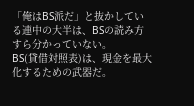「俺はBS派だ」と抜かしている連中の大半は、BSの読み方すら分かっていない。
BS(貸借対照表)は、現金を最大化するための武器だ。